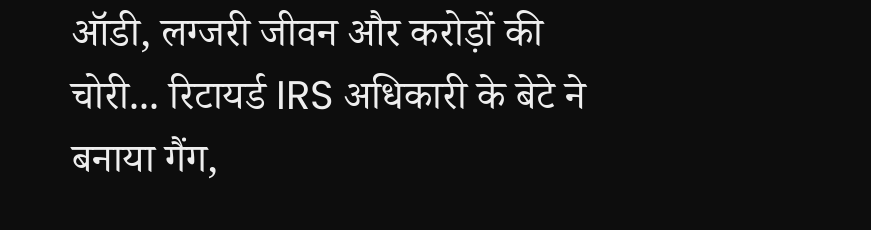ऑडी, लग्जरी जीवन और करोड़ों की चोरी... रिटायर्ड IRS अधिकारी के बेटे ने बनाया गैंग,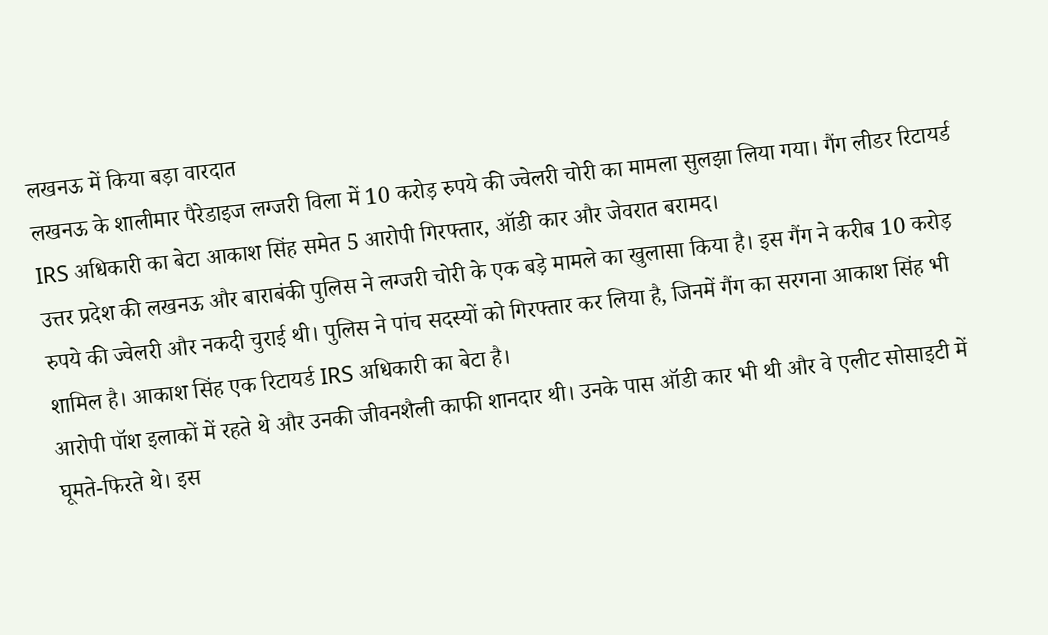लखनऊ में किया बड़ा वारदात
लखनऊ के शालीमार पैरेडाइज लग्जरी विला में 10 करोड़ रुपये की ज्वेलरी चोरी का मामला सुलझा लिया गया। गैंग लीडर रिटायर्ड IRS अधिकारी का बेटा आकाश सिंह समेत 5 आरोपी गिरफ्तार, ऑडी कार और जेवरात बरामद।
उत्तर प्रदेश की लखनऊ और बाराबंकी पुलिस ने लग्जरी चोरी के एक बड़े मामले का खुलासा किया है। इस गैंग ने करीब 10 करोड़ रुपये की ज्वेलरी और नकदी चुराई थी। पुलिस ने पांच सदस्यों को गिरफ्तार कर लिया है, जिनमें गैंग का सरगना आकाश सिंह भी शामिल है। आकाश सिंह एक रिटायर्ड IRS अधिकारी का बेटा है।
आरोपी पॉश इलाकों में रहते थे और उनकी जीवनशैली काफी शानदार थी। उनके पास ऑडी कार भी थी और वे एलीट सोसाइटी में घूमते-फिरते थे। इस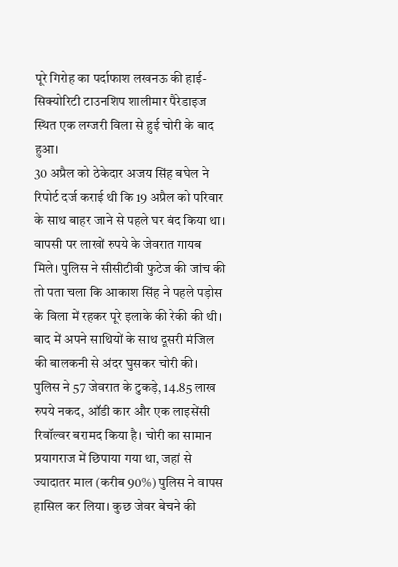पूरे गिरोह का पर्दाफाश लखनऊ की हाई-सिक्योरिटी टाउनशिप शालीमार पैरेडाइज स्थित एक लग्जरी विला से हुई चोरी के बाद हुआ।
30 अप्रैल को ठेकेदार अजय सिंह बघेल ने रिपोर्ट दर्ज कराई थी कि 19 अप्रैल को परिवार के साथ बाहर जाने से पहले घर बंद किया था। वापसी पर लाखों रुपये के जेवरात गायब मिले। पुलिस ने सीसीटीवी फुटेज की जांच की तो पता चला कि आकाश सिंह ने पहले पड़ोस के विला में रहकर पूरे इलाके की रेकी की थी। बाद में अपने साथियों के साथ दूसरी मंजिल की बालकनी से अंदर घुसकर चोरी की।
पुलिस ने 57 जेवरात के टुकड़े, 14.85 लाख रुपये नकद, ऑडी कार और एक लाइसेंसी रिवॉल्वर बरामद किया है। चोरी का सामान प्रयागराज में छिपाया गया था, जहां से ज्यादातर माल (करीब 90%) पुलिस ने वापस हासिल कर लिया। कुछ जेवर बेचने की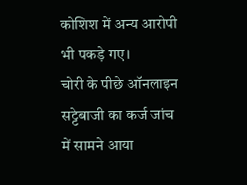कोशिश में अन्य आरोपी भी पकड़े गए।
चोरी के पीछे ऑनलाइन सट्टेबाजी का कर्ज जांच में सामने आया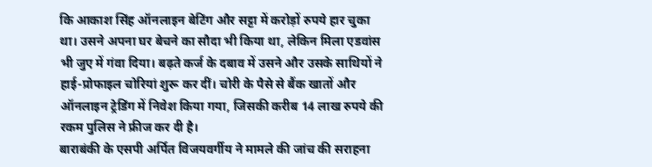कि आकाश सिंह ऑनलाइन बेटिंग और सट्टा में करोड़ों रुपये हार चुका था। उसने अपना घर बेचने का सौदा भी किया था, लेकिन मिला एडवांस भी जुए में गंवा दिया। बढ़ते कर्ज के दबाव में उसने और उसके साथियों ने हाई-प्रोफाइल चोरियां शुरू कर दीं। चोरी के पैसे से बैंक खातों और ऑनलाइन ट्रेडिंग में निवेश किया गया, जिसकी करीब 14 लाख रुपये की रकम पुलिस ने फ्रीज कर दी है।
बाराबंकी के एसपी अर्पित विजयवर्गीय ने मामले की जांच की सराहना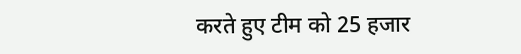करते हुए टीम को 25 हजार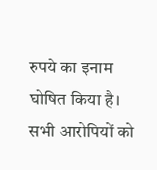रुपये का इनाम घोषित किया है। सभी आरोपियों को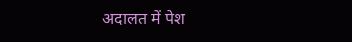अदालत में पेश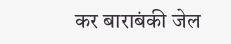कर बाराबंकी जेल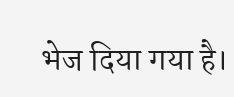भेज दिया गया है।